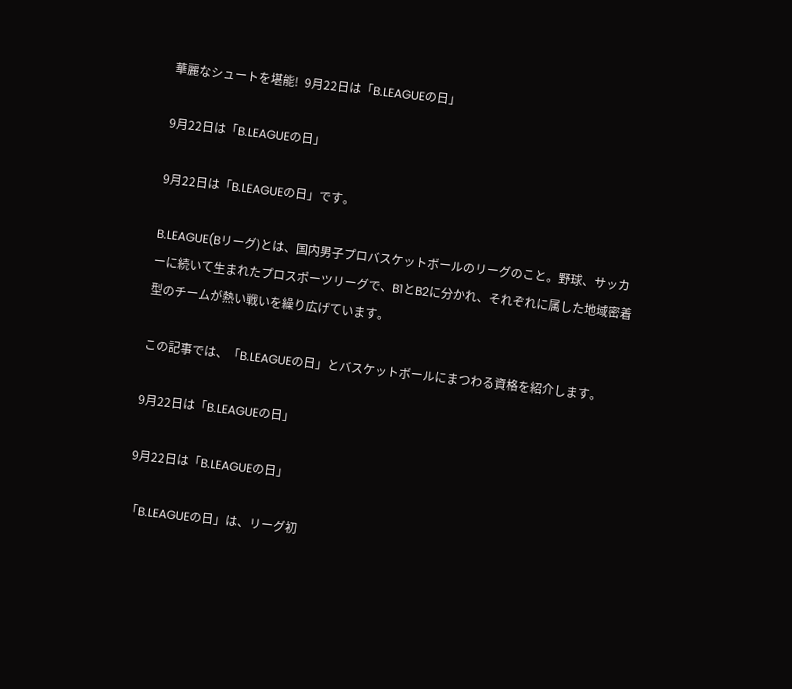華麗なシュートを堪能!  9月22日は「B.LEAGUEの日」

9月22日は「B.LEAGUEの日」

9月22日は「B.LEAGUEの日」です。

B.LEAGUE(Bリーグ)とは、国内男子プロバスケットボールのリーグのこと。野球、サッカーに続いて生まれたプロスポーツリーグで、B1とB2に分かれ、それぞれに属した地域密着型のチームが熱い戦いを繰り広げています。

この記事では、「B.LEAGUEの日」とバスケットボールにまつわる資格を紹介します。

9月22日は「B.LEAGUEの日」

9月22日は「B.LEAGUEの日」

「B.LEAGUEの日」は、リーグ初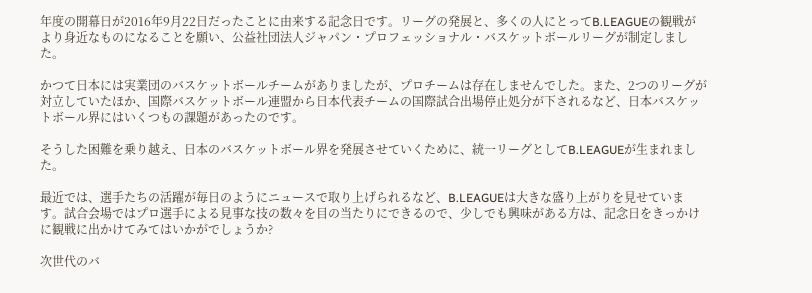年度の開幕日が2016年9月22日だったことに由来する記念日です。リーグの発展と、多くの人にとってB.LEAGUEの観戦がより身近なものになることを願い、公益社団法人ジャパン・プロフェッショナル・バスケットボールリーグが制定しました。

かつて日本には実業団のバスケットボールチームがありましたが、プロチームは存在しませんでした。また、2つのリーグが対立していたほか、国際バスケットボール連盟から日本代表チームの国際試合出場停止処分が下されるなど、日本バスケットボール界にはいくつもの課題があったのです。

そうした困難を乗り越え、日本のバスケットボール界を発展させていくために、統一リーグとしてB.LEAGUEが生まれました。

最近では、選手たちの活躍が毎日のようにニュースで取り上げられるなど、B.LEAGUEは大きな盛り上がりを見せています。試合会場ではプロ選手による見事な技の数々を目の当たりにできるので、少しでも興味がある方は、記念日をきっかけに観戦に出かけてみてはいかがでしょうか?

次世代のバ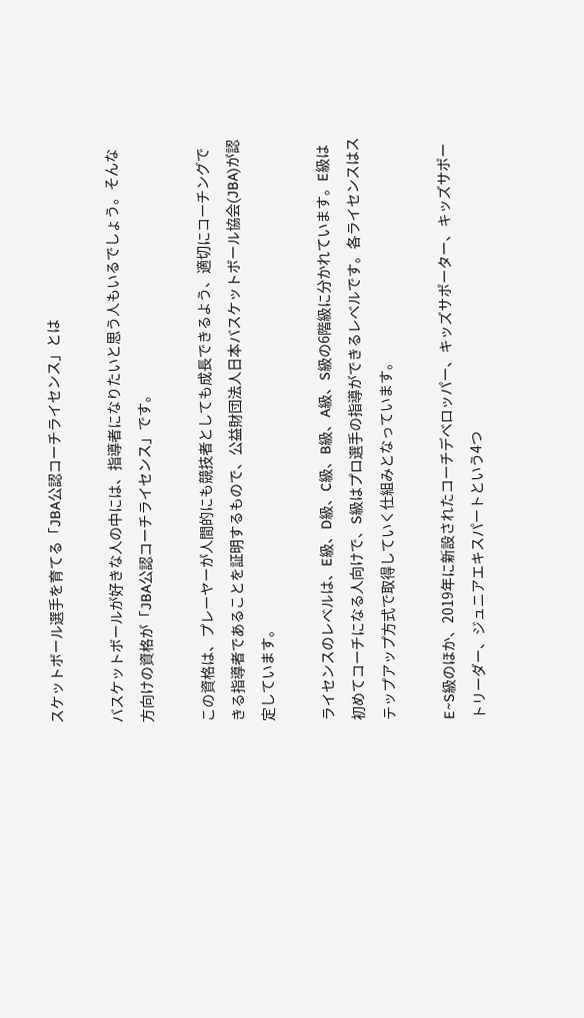スケットボール選手を育てる「JBA公認コーチライセンス」とは

バスケットボールが好きな人の中には、指導者になりたいと思う人もいるでしょう。そんな方向けの資格が「JBA公認コーチライセンス」です。

この資格は、プレーヤーが人間的にも競技者としても成長できるよう、適切にコーチングできる指導者であることを証明するもので、公益財団法人日本バスケットボール協会(JBA)が認定しています。

ライセンスのレベルは、E級、D級、C級、B級、A級、S級の6階級に分かれています。E級は初めてコーチになる人向けで、S級はプロ選手の指導ができるレベルです。各ライセンスはステップアップ方式で取得していく仕組みとなっています。

E~S級のほか、2019年に新設されたコーチデベロッパー、キッズサポーター、キッズサポートリーダー、ジュニアエキスパートという4つ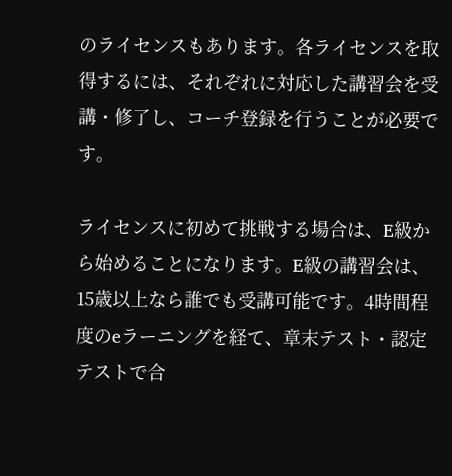のライセンスもあります。各ライセンスを取得するには、それぞれに対応した講習会を受講・修了し、コーチ登録を行うことが必要です。

ライセンスに初めて挑戦する場合は、E級から始めることになります。E級の講習会は、15歳以上なら誰でも受講可能です。4時間程度のeラーニングを経て、章末テスト・認定テストで合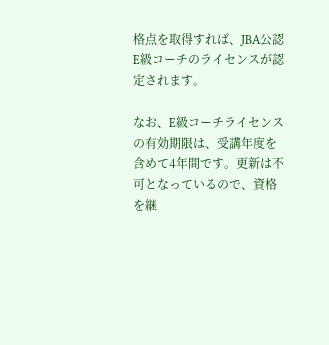格点を取得すれば、JBA公認E級コーチのライセンスが認定されます。

なお、E級コーチライセンスの有効期限は、受講年度を含めて4年間です。更新は不可となっているので、資格を継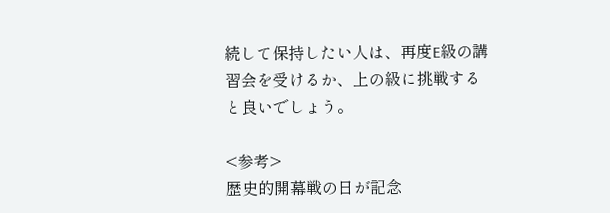続して保持したい人は、再度E級の講習会を受けるか、上の級に挑戦すると良いでしょう。

<参考>
歴史的開幕戦の日が記念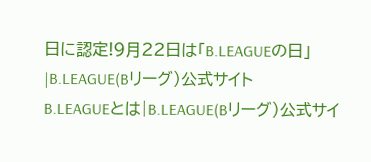日に認定!9月22日は「B.LEAGUEの日」|B.LEAGUE(Bリーグ)公式サイト
B.LEAGUEとは|B.LEAGUE(Bリーグ)公式サイ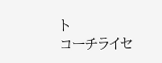ト
コーチライセ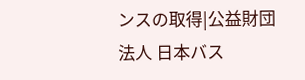ンスの取得|公益財団法人 日本バス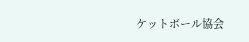ケットボール協会